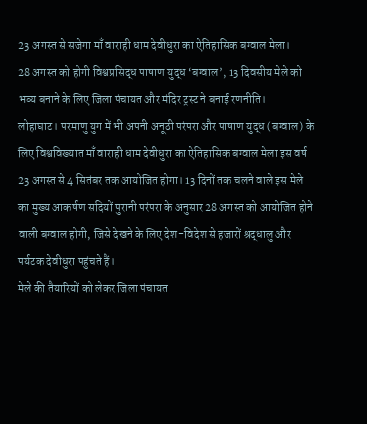23 अगस्त से सजेगा माँ वाराही धाम देवीधुरा का ऐतिहासिक बग्वाल मेला।
28 अगस्त को होगी विश्वप्रसिद्ध पाषाण युद्ध ‘बग्वाल’, 13 दिवसीय मेले को भव्य बनाने के लिए जिला पंचायत और मंदिर ट्रस्ट ने बनाई रणनीति।
लोहाघाट। परमाणु युग में भी अपनी अनूठी परंपरा और पाषाण युद्ध (बग्वाल) के लिए विश्वविख्यात माँ वाराही धाम देवीधुरा का ऐतिहासिक बग्वाल मेला इस वर्ष 23 अगस्त से 4 सितंबर तक आयोजित होगा। 13 दिनों तक चलने वाले इस मेले का मुख्य आकर्षण सदियों पुरानी परंपरा के अनुसार 28 अगस्त को आयोजित होने वाली बग्वाल होगी, जिसे देखने के लिए देश-विदेश से हजारों श्रद्धालु और पर्यटक देवीधुरा पहुंचते हैं।
मेले की तैयारियों को लेकर जिला पंचायत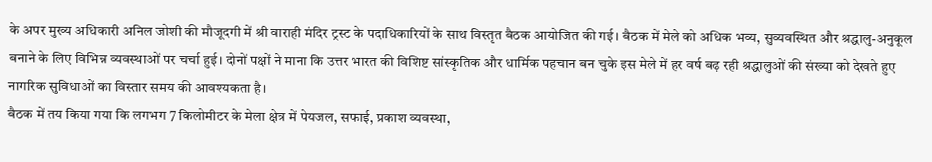के अपर मुख्य अधिकारी अनिल जोशी की मौजूदगी में श्री वाराही मंदिर ट्रस्ट के पदाधिकारियों के साथ विस्तृत बैठक आयोजित की गई। बैठक में मेले को अधिक भव्य, सुव्यवस्थित और श्रद्धालु-अनुकूल बनाने के लिए विभिन्न व्यवस्थाओं पर चर्चा हुई। दोनों पक्षों ने माना कि उत्तर भारत की विशिष्ट सांस्कृतिक और धार्मिक पहचान बन चुके इस मेले में हर वर्ष बढ़ रही श्रद्धालुओं की संख्या को देखते हुए नागरिक सुविधाओं का विस्तार समय की आवश्यकता है।
बैठक में तय किया गया कि लगभग 7 किलोमीटर के मेला क्षेत्र में पेयजल, सफाई, प्रकाश व्यवस्था,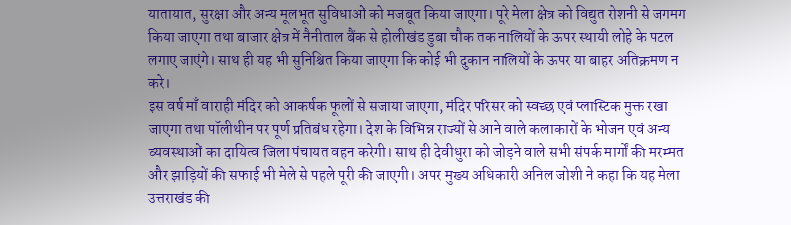यातायात, सुरक्षा और अन्य मूलभूत सुविधाओं को मजबूत किया जाएगा। पूरे मेला क्षेत्र को विद्युत रोशनी से जगमग किया जाएगा तथा बाजार क्षेत्र में नैनीताल बैंक से होलीखंड डुबा चौक तक नालियों के ऊपर स्थायी लोहे के पटल लगाए जाएंगे। साथ ही यह भी सुनिश्चित किया जाएगा कि कोई भी दुकान नालियों के ऊपर या बाहर अतिक्रमण न करे।
इस वर्ष माँ वाराही मंदिर को आकर्षक फूलों से सजाया जाएगा, मंदिर परिसर को स्वच्छ एवं प्लास्टिक मुक्त रखा जाएगा तथा पॉलीथीन पर पूर्ण प्रतिबंध रहेगा। देश के विभिन्न राज्यों से आने वाले कलाकारों के भोजन एवं अन्य व्यवस्थाओं का दायित्व जिला पंचायत वहन करेगी। साथ ही देवीधुरा को जोड़ने वाले सभी संपर्क मार्गों की मरम्मत और झाड़ियों की सफाई भी मेले से पहले पूरी की जाएगी। अपर मुख्य अधिकारी अनिल जोशी ने कहा कि यह मेला उत्तराखंड की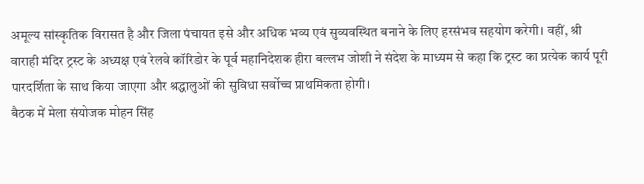अमूल्य सांस्कृतिक विरासत है और जिला पंचायत इसे और अधिक भव्य एवं सुव्यवस्थित बनाने के लिए हरसंभव सहयोग करेगी। वहीं, श्री वाराही मंदिर ट्रस्ट के अध्यक्ष एवं रेलवे कॉरिडोर के पूर्व महानिदेशक हीरा बल्लभ जोशी ने संदेश के माध्यम से कहा कि ट्रस्ट का प्रत्येक कार्य पूरी पारदर्शिता के साथ किया जाएगा और श्रद्धालुओं की सुविधा सर्वोच्च प्राथमिकता होगी।
बैठक में मेला संयोजक मोहन सिंह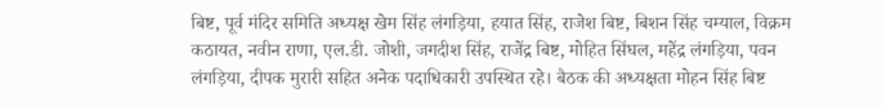बिष्ट, पूर्व मंदिर समिति अध्यक्ष खेम सिंह लंगड़िया, हयात सिंह, राजेश बिष्ट, बिशन सिंह चम्याल, विक्रम कठायत, नवीन राणा, एल.डी. जोशी, जगदीश सिंह, राजेंद्र बिष्ट, मोहित सिंघल, महेंद्र लंगड़िया, पवन लंगड़िया, दीपक मुरारी सहित अनेक पदाधिकारी उपस्थित रहे। बैठक की अध्यक्षता मोहन सिंह बिष्ट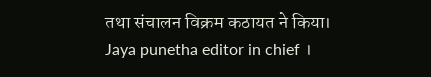तथा संचालन विक्रम कठायत ने किया।
Jaya punetha editor in chief ।